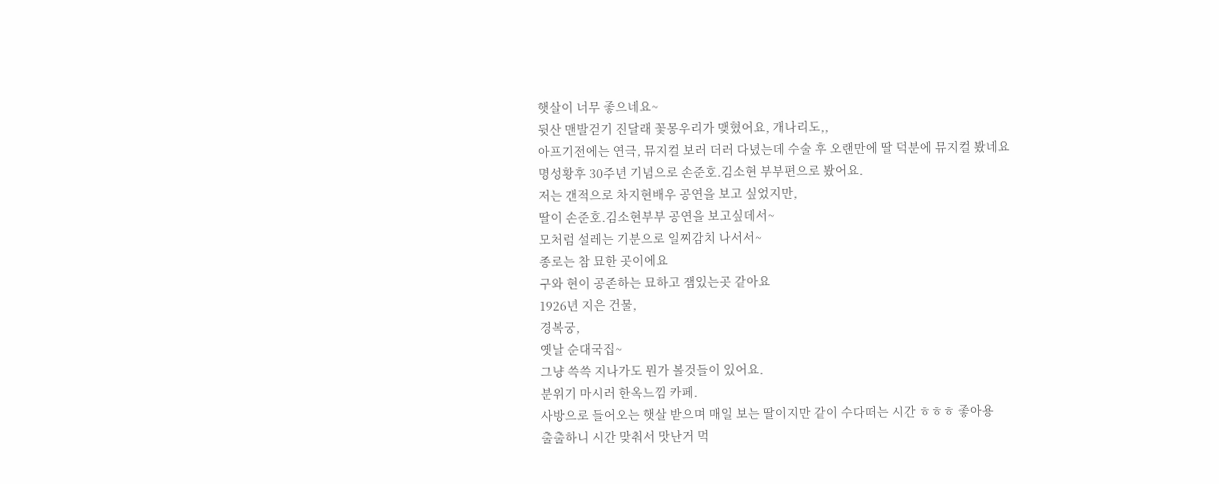햇살이 너무 좋으네요~
뒷산 맨발걷기 진달래 꽃몽우리가 맺혔어요, 개나리도,,
아프기전에는 연극, 뮤지컬 보러 더러 다녔는데 수술 후 오랜만에 딸 덕분에 뮤지컬 봤네요
명성황후 30주년 기념으로 손준호.김소현 부부편으로 봤어요.
저는 갠적으로 차지현배우 공연을 보고 싶었지만,
딸이 손준호.김소현부부 공연을 보고싶데서~
모처럼 설레는 기분으로 일찌감치 나서서~
종로는 참 묘한 곳이에요
구와 현이 공존하는 묘하고 잼있는곳 같아요
1926년 지은 건물,
경복궁,
옛날 순대국집~
그냥 쓱쓱 지나가도 뭔가 볼것들이 있어요.
분위기 마시러 한옥느낌 카페.
사방으로 들어오는 햇살 받으며 매일 보는 딸이지만 같이 수다떠는 시간 ㅎㅎㅎ 좋아용
출출하니 시간 맞춰서 맛난거 먹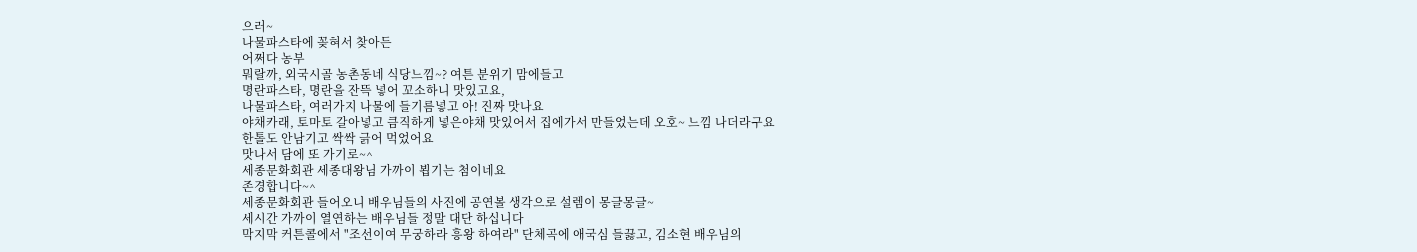으러~
나물파스타에 꽂혀서 찾아든
어쩌다 농부
뭐랄까, 외국시골 농촌동네 식당느낌~? 여튼 분위기 맘에들고
명란파스타, 명란을 잔뜩 넣어 꼬소하니 맛있고요,
나물파스타, 여러가지 나물에 들기름넣고 아! 진짜 맛나요
야채카래, 토마토 갈아넣고 큼직하게 넣은야채 맛있어서 집에가서 만들었는데 오호~ 느낌 나더라구요
한톨도 안남기고 싹싹 긁어 먹었어요
맛나서 담에 또 가기로~^
세종문화회관 세종대왕님 가까이 뵙기는 첨이네요
존경합니다~^
세종문화회관 들어오니 배우님들의 사진에 공연볼 생각으로 설렘이 몽글몽글~
세시간 가까이 열연하는 배우님들 정말 대단 하십니다
막지막 커튼콜에서 "조선이여 무궁하라 흥왕 하여라" 단체곡에 애국심 들끓고, 김소현 배우님의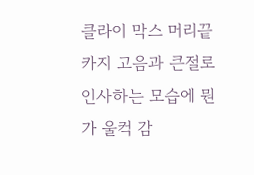클라이 막스 머리끝카지 고음과 큰절로 인사하는 모습에 뭔가 울컥 감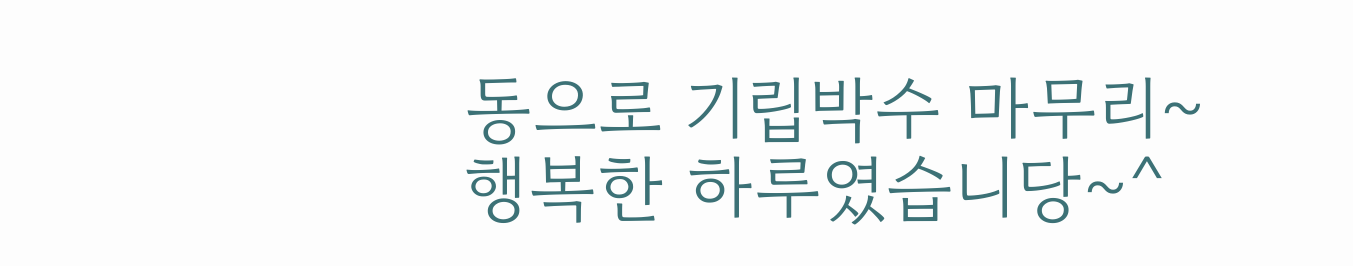동으로 기립박수 마무리~
행복한 하루였습니당~^